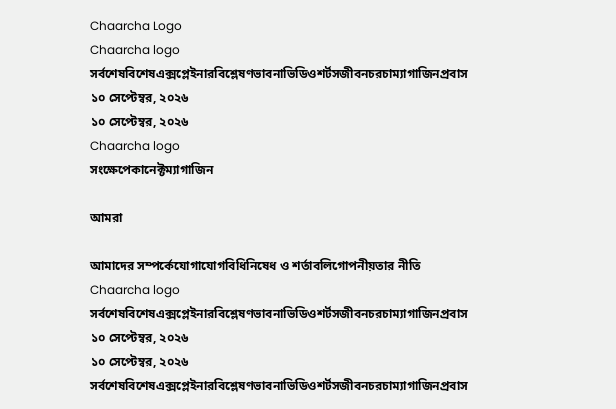Chaarcha Logo
Chaarcha logo
সর্বশেষবিশেষএক্সপ্লেইনারবিশ্লেষণভাবনাভিডিওশর্টসজীবনচরচাম্যাগাজিনপ্রবাস
১০ সেপ্টেম্বর, ২০২৬
১০ সেপ্টেম্বর, ২০২৬
Chaarcha logo
সংক্ষেপেকানেক্টম্যাগাজিন

আমরা

আমাদের সম্পর্কেযোগাযোগবিধিনিষেধ ও শর্তাবলিগোপনীয়তার নীতি
Chaarcha logo
সর্বশেষবিশেষএক্সপ্লেইনারবিশ্লেষণভাবনাভিডিওশর্টসজীবনচরচাম্যাগাজিনপ্রবাস
১০ সেপ্টেম্বর, ২০২৬
১০ সেপ্টেম্বর, ২০২৬
সর্বশেষবিশেষএক্সপ্লেইনারবিশ্লেষণভাবনাভিডিওশর্টসজীবনচরচাম্যাগাজিনপ্রবাস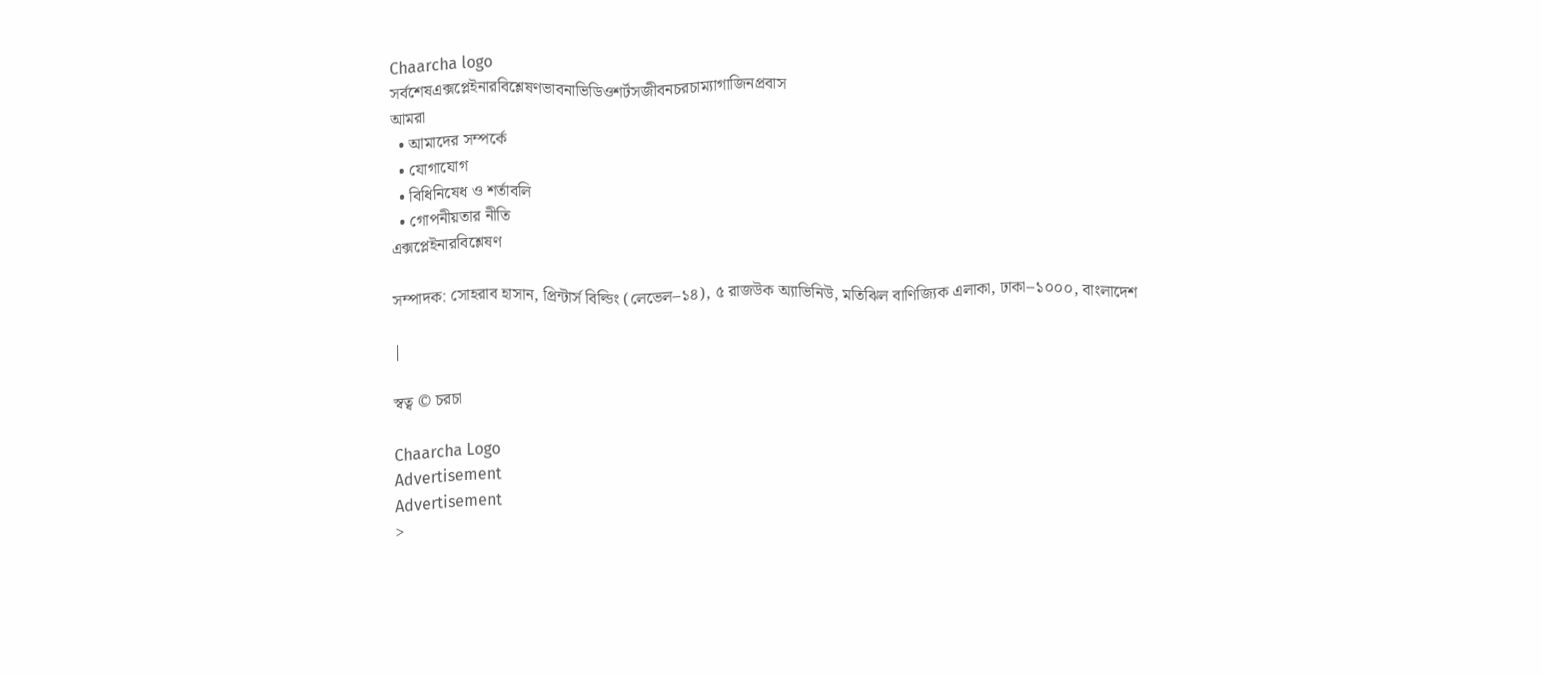Chaarcha logo
সর্বশেষএক্সপ্লেইনারবিশ্লেষণভাবনাভিডিওশর্টসজীবনচরচাম্যাগাজিনপ্রবাস
আমরা
  • আমাদের সম্পর্কে
  • যোগাযোগ
  • বিধিনিষেধ ও শর্তাবলি
  • গোপনীয়তার নীতি
এক্সপ্লেইনারবিশ্লেষণ

সম্পাদক: সোহরাব হাসান, প্রিন্টার্স বিল্ডিং (লেভেল–১৪), ৫ রাজউক অ্যাভিনিউ, মতিঝিল বাণিজ্যিক এলাকা, ঢাকা–১০০০, বাংলাদেশ

|

স্বত্ব © চরচা

Chaarcha Logo
Advertisement
Advertisement
>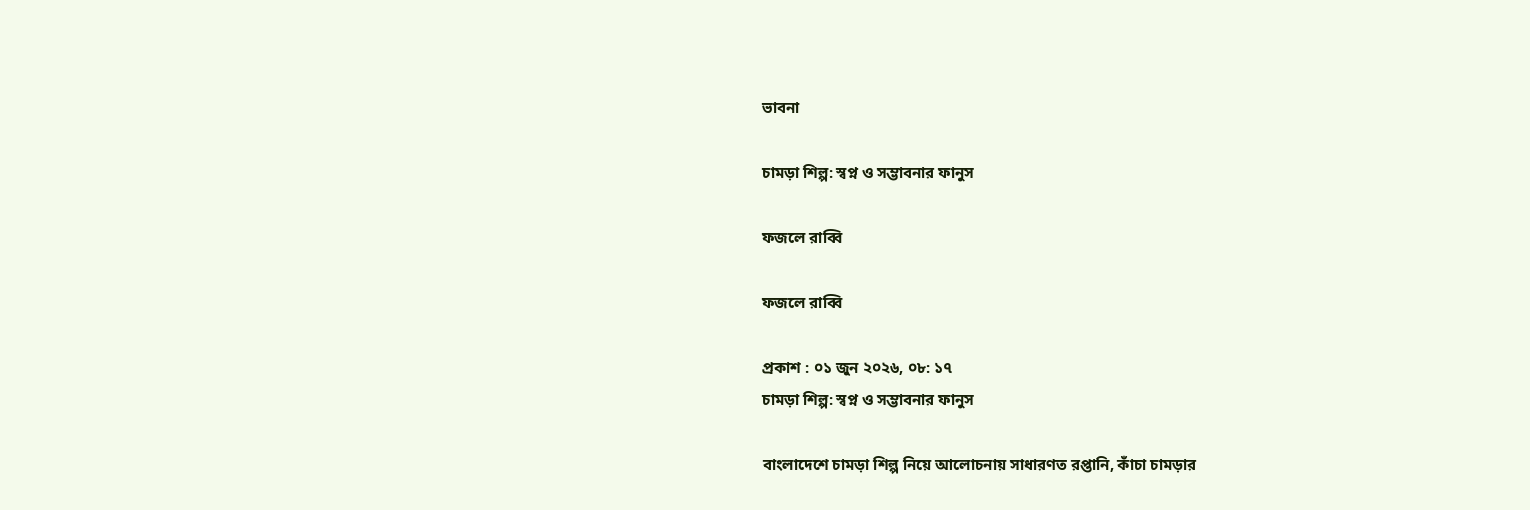ভাবনা

চামড়া শিল্প: স্বপ্ন ও সম্ভাবনার ফানুস

ফজলে রাব্বি

ফজলে রাব্বি

প্রকাশ : ০১ জুন ২০২৬, ০৮: ১৭
চামড়া শিল্প: স্বপ্ন ও সম্ভাবনার ফানুস

বাংলাদেশে চামড়া শিল্প নিয়ে আলোচনায় সাধারণত রপ্তানি, কাঁচা চামড়ার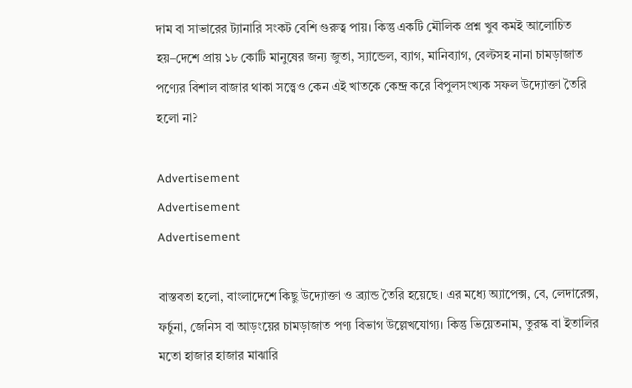দাম বা সাভারের ট্যানারি সংকট বেশি গুরুত্ব পায়। কিন্তু একটি মৌলিক প্রশ্ন খুব কমই আলোচিত হয়–দেশে প্রায় ১৮ কোটি মানুষের জন্য জুতা, স্যান্ডেল, ব্যাগ, মানিব্যাগ, বেল্টসহ নানা চামড়াজাত পণ্যের বিশাল বাজার থাকা সত্ত্বেও কেন এই খাতকে কেন্দ্র করে বিপুলসংখ্যক সফল উদ্যোক্তা তৈরি হলো না?

Advertisement
Advertisement
Advertisement

বাস্তবতা হলো, বাংলাদেশে কিছু উদ্যোক্তা ও ব্র্যান্ড তৈরি হয়েছে। এর মধ্যে অ্যাপেক্স, বে, লেদারেক্স, ফর্চুনা, জেনিস বা আড়ংয়ের চামড়াজাত পণ্য বিভাগ উল্লেখযোগ্য। কিন্তু ভিয়েতনাম, তুরস্ক বা ইতালির মতো হাজার হাজার মাঝারি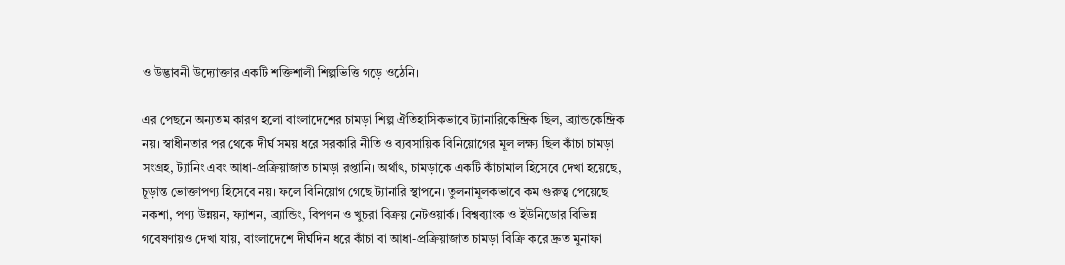ও উদ্ভাবনী উদ্যোক্তার একটি শক্তিশালী শিল্পভিত্তি গড়ে ওঠেনি।

এর পেছনে অন্যতম কারণ হলো বাংলাদেশের চামড়া শিল্প ঐতিহাসিকভাবে ট্যানারিকেন্দ্রিক ছিল, ব্র্যান্ডকেন্দ্রিক নয়। স্বাধীনতার পর থেকে দীর্ঘ সময় ধরে সরকারি নীতি ও ব্যবসায়িক বিনিয়োগের মূল লক্ষ্য ছিল কাঁচা চামড়া সংগ্রহ, ট্যানিং এবং আধা-প্রক্রিয়াজাত চামড়া রপ্তানি। অর্থাৎ, চামড়াকে একটি কাঁচামাল হিসেবে দেখা হয়েছে, চূড়ান্ত ভোক্তাপণ্য হিসেবে নয়। ফলে বিনিয়োগ গেছে ট্যানারি স্থাপনে। তুলনামূলকভাবে কম গুরুত্ব পেয়েছে নকশা, পণ্য উন্নয়ন, ফ্যাশন, ব্র্যান্ডিং, বিপণন ও খুচরা বিক্রয় নেটওয়ার্ক। বিশ্বব্যাংক ও ইউনিডোর বিভিন্ন গবেষণায়ও দেখা যায়, বাংলাদেশে দীর্ঘদিন ধরে কাঁচা বা আধা-প্রক্রিয়াজাত চামড়া বিক্রি করে দ্রুত মুনাফা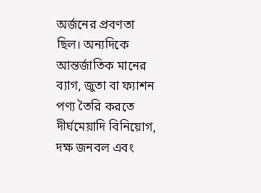অর্জনের প্রবণতা ছিল। অন্যদিকে আন্তর্জাতিক মানের ব্যাগ, জুতা বা ফ্যাশন পণ্য তৈরি করতে দীর্ঘমেয়াদি বিনিয়োগ, দক্ষ জনবল এবং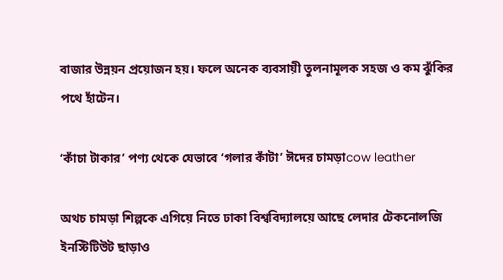বাজার উন্নয়ন প্রয়োজন হয়। ফলে অনেক ব্যবসায়ী তুলনামূলক সহজ ও কম ঝুঁকির পথে হাঁটেন।

‘কাঁচা টাকার’ পণ্য থেকে যেভাবে ‘গলার কাঁটা’ ঈদের চামড়াcow leather

অথচ চামড়া শিল্পকে এগিয়ে নিতে ঢাকা বিশ্ববিদ্যালয়ে আছে লেদার টেকনোলজি ইনস্টিটিউট ছাড়াও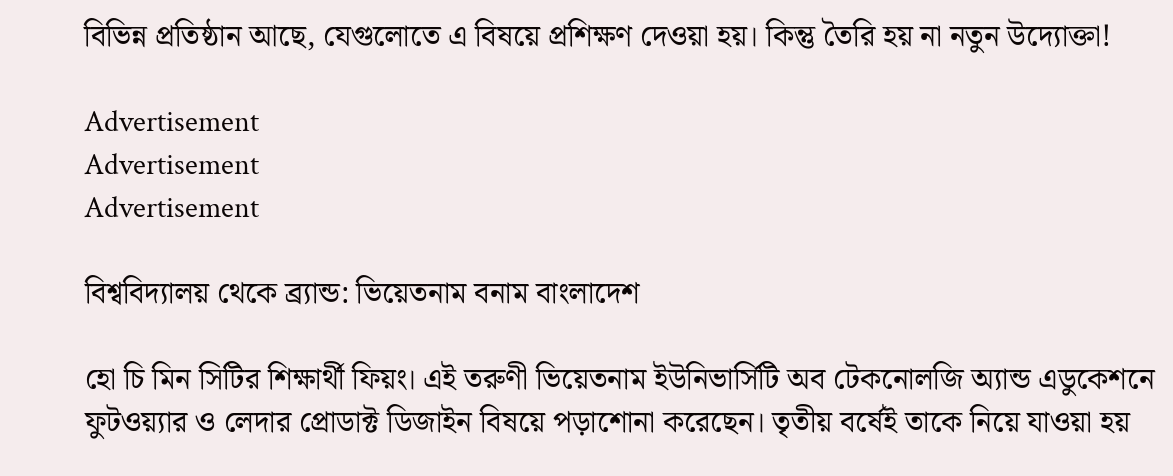বিভিন্ন প্রতিষ্ঠান আছে, যেগুলোতে এ বিষয়ে প্রশিক্ষণ দেওয়া হয়। কিন্তু তৈরি হয় না নতুন উদ্যোক্তা!

Advertisement
Advertisement
Advertisement

বিশ্ববিদ্যালয় থেকে ব্র্যান্ড: ভিয়েতনাম বনাম বাংলাদেশ

হো চি মিন সিটির শিক্ষার্থী ফিয়ং। এই তরুণী ভিয়েতনাম ইউনিভার্সিটি অব টেকনোলজি অ্যান্ড এডুকেশনে ফুটওয়্যার ও লেদার প্রোডাক্ট ডিজাইন বিষয়ে পড়াশোনা করেছেন। তৃতীয় বর্ষেই তাকে নিয়ে যাওয়া হয়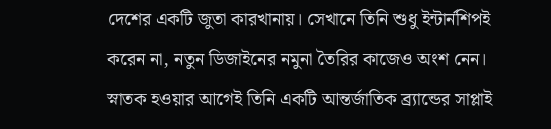দেশের একটি জুতা কারখানায়। সেখানে তিনি শুধু ইন্টার্নশিপই করেন না, নতুন ডিজাইনের নমুনা তৈরির কাজেও অংশ নেন। স্নাতক হওয়ার আগেই তিনি একটি আন্তর্জাতিক ব্র্যান্ডের সাপ্লাই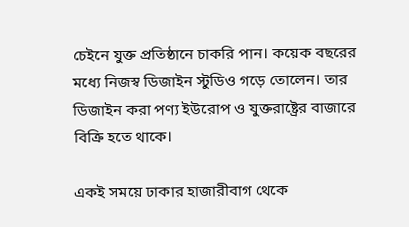চেইনে যুক্ত প্রতিষ্ঠানে চাকরি পান। কয়েক বছরের মধ্যে নিজস্ব ডিজাইন স্টুডিও গড়ে তোলেন। তার ডিজাইন করা পণ্য ইউরোপ ও যুক্তরাষ্ট্রের বাজারে বিক্রি হতে থাকে।

একই সময়ে ঢাকার হাজারীবাগ থেকে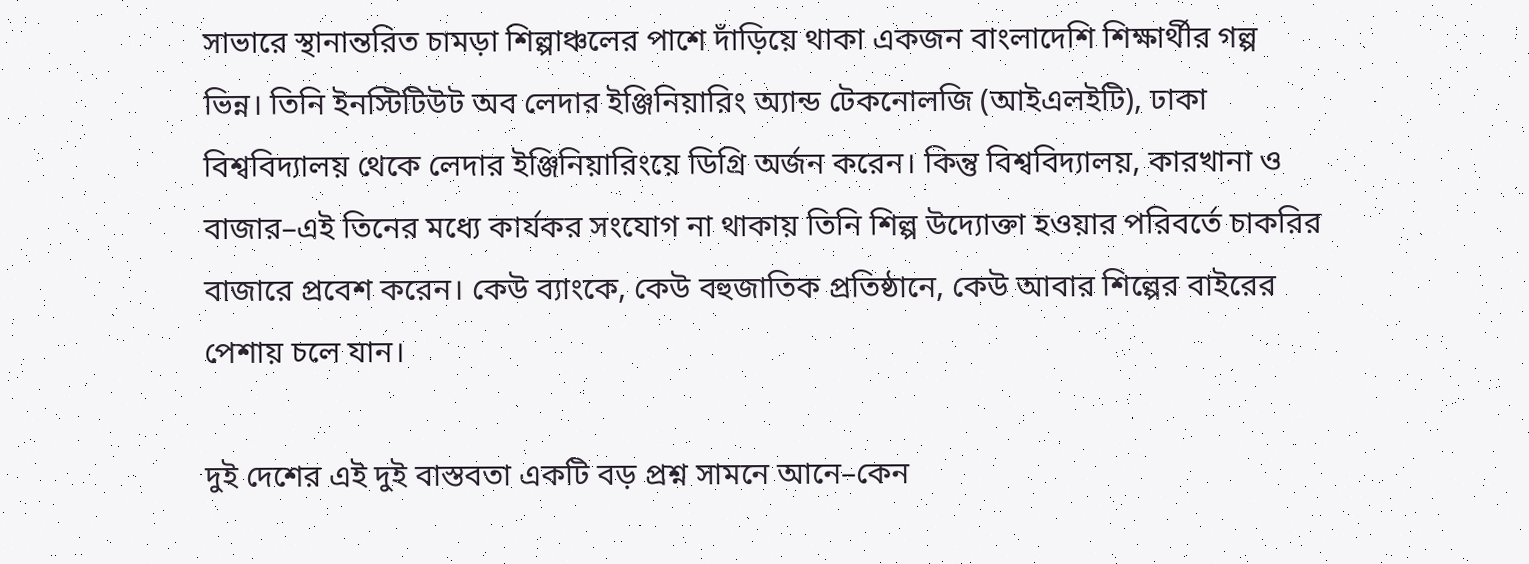সাভারে স্থানান্তরিত চামড়া শিল্পাঞ্চলের পাশে দাঁড়িয়ে থাকা একজন বাংলাদেশি শিক্ষার্থীর গল্প ভিন্ন। তিনি ইনস্টিটিউট অব লেদার ইঞ্জিনিয়ারিং অ্যান্ড টেকনোলজি (আইএলইটি), ঢাকা বিশ্ববিদ্যালয় থেকে লেদার ইঞ্জিনিয়ারিংয়ে ডিগ্রি অর্জন করেন। কিন্তু বিশ্ববিদ্যালয়, কারখানা ও বাজার–এই তিনের মধ্যে কার্যকর সংযোগ না থাকায় তিনি শিল্প উদ্যোক্তা হওয়ার পরিবর্তে চাকরির বাজারে প্রবেশ করেন। কেউ ব্যাংকে, কেউ বহুজাতিক প্রতিষ্ঠানে, কেউ আবার শিল্পের বাইরের পেশায় চলে যান।

দুই দেশের এই দুই বাস্তবতা একটি বড় প্রশ্ন সামনে আনে–কেন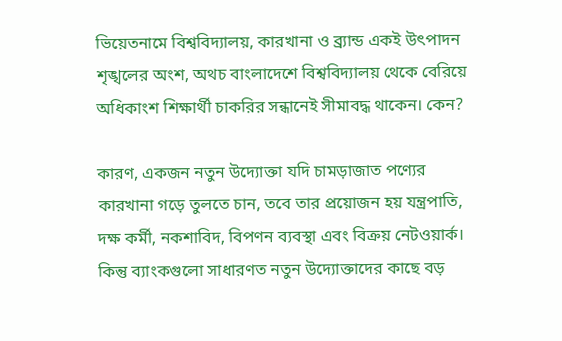ভিয়েতনামে বিশ্ববিদ্যালয়, কারখানা ও ব্র্যান্ড একই উৎপাদন শৃঙ্খলের অংশ, অথচ বাংলাদেশে বিশ্ববিদ্যালয় থেকে বেরিয়ে অধিকাংশ শিক্ষার্থী চাকরির সন্ধানেই সীমাবদ্ধ থাকেন। কেন?

কারণ, একজন নতুন উদ্যোক্তা যদি চামড়াজাত পণ্যের কারখানা গড়ে তুলতে চান, তবে তার প্রয়োজন হয় যন্ত্রপাতি, দক্ষ কর্মী, নকশাবিদ, বিপণন ব্যবস্থা এবং বিক্রয় নেটওয়ার্ক। কিন্তু ব্যাংকগুলো সাধারণত নতুন উদ্যোক্তাদের কাছে বড়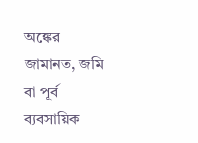অঙ্কের জামানত, জমি বা পূর্ব ব্যবসায়িক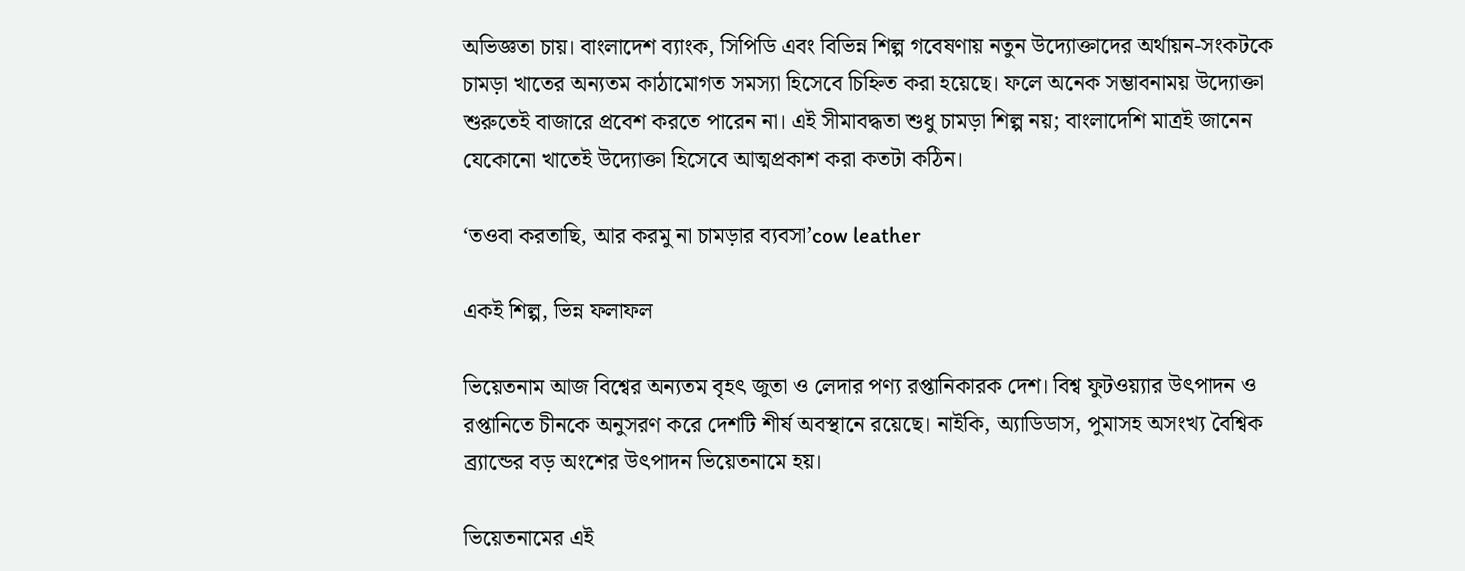অভিজ্ঞতা চায়। বাংলাদেশ ব্যাংক, সিপিডি এবং বিভিন্ন শিল্প গবেষণায় নতুন উদ্যোক্তাদের অর্থায়ন-সংকটকে চামড়া খাতের অন্যতম কাঠামোগত সমস্যা হিসেবে চিহ্নিত করা হয়েছে। ফলে অনেক সম্ভাবনাময় উদ্যোক্তা শুরুতেই বাজারে প্রবেশ করতে পারেন না। এই সীমাবদ্ধতা শুধু চামড়া শিল্প নয়; বাংলাদেশি মাত্রই জানেন যেকোনো খাতেই উদ্যোক্তা হিসেবে আত্মপ্রকাশ করা কতটা কঠিন।

‘তওবা করতাছি, আর করমু না চামড়ার ব্যবসা’cow leather

একই শিল্প, ভিন্ন ফলাফল

ভিয়েতনাম আজ বিশ্বের অন্যতম বৃহৎ জুতা ও লেদার পণ্য রপ্তানিকারক দেশ। বিশ্ব ফুটওয়্যার উৎপাদন ও রপ্তানিতে চীনকে অনুসরণ করে দেশটি শীর্ষ অবস্থানে রয়েছে। নাইকি, অ্যাডিডাস, পুমাসহ অসংখ্য বৈশ্বিক ব্র্যান্ডের বড় অংশের উৎপাদন ভিয়েতনামে হয়।

ভিয়েতনামের এই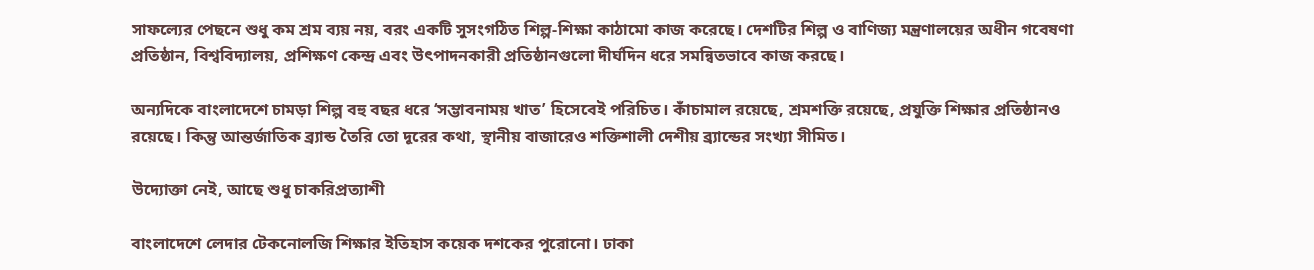সাফল্যের পেছনে শুধু কম শ্রম ব্যয় নয়, বরং একটি সুসংগঠিত শিল্প-শিক্ষা কাঠামো কাজ করেছে। দেশটির শিল্প ও বাণিজ্য মন্ত্রণালয়ের অধীন গবেষণা প্রতিষ্ঠান, বিশ্ববিদ্যালয়, প্রশিক্ষণ কেন্দ্র এবং উৎপাদনকারী প্রতিষ্ঠানগুলো দীর্ঘদিন ধরে সমন্বিতভাবে কাজ করছে।

অন্যদিকে বাংলাদেশে চামড়া শিল্প বহু বছর ধরে ‘সম্ভাবনাময় খাত’ হিসেবেই পরিচিত। কাঁচামাল রয়েছে, শ্রমশক্তি রয়েছে, প্রযুক্তি শিক্ষার প্রতিষ্ঠানও রয়েছে। কিন্তু আন্তর্জাতিক ব্র্যান্ড তৈরি তো দূরের কথা, স্থানীয় বাজারেও শক্তিশালী দেশীয় ব্র্যান্ডের সংখ্যা সীমিত।

উদ্যোক্তা নেই, আছে শুধু চাকরিপ্রত্যাশী

বাংলাদেশে লেদার টেকনোলজি শিক্ষার ইতিহাস কয়েক দশকের পুরোনো। ঢাকা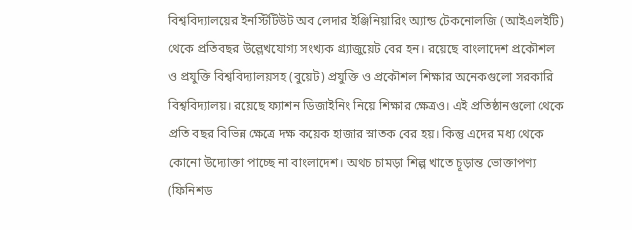বিশ্ববিদ্যালয়ের ইনস্টিটিউট অব লেদার ইঞ্জিনিয়ারিং অ্যান্ড টেকনোলজি (আইএলইটি) থেকে প্রতিবছর উল্লেখযোগ্য সংখ্যক গ্র্যাজুয়েট বের হন। রয়েছে বাংলাদেশ প্রকৌশল ও প্রযুক্তি বিশ্ববিদ্যালয়সহ (বুয়েট) প্রযুক্তি ও প্রকৌশল শিক্ষার অনেকগুলো সরকারি বিশ্ববিদ্যালয়। রয়েছে ফ্যাশন ডিজাইনিং নিয়ে শিক্ষার ক্ষেত্রও। এই প্রতিষ্ঠানগুলো থেকে প্রতি বছর বিভিন্ন ক্ষেত্রে দক্ষ কয়েক হাজার স্নাতক বের হয়। কিন্তু এদের মধ্য থেকে কোনো উদ্যোক্তা পাচ্ছে না বাংলাদেশ। অথচ চামড়া শিল্প খাতে চূড়ান্ত ভোক্তাপণ্য (ফিনিশড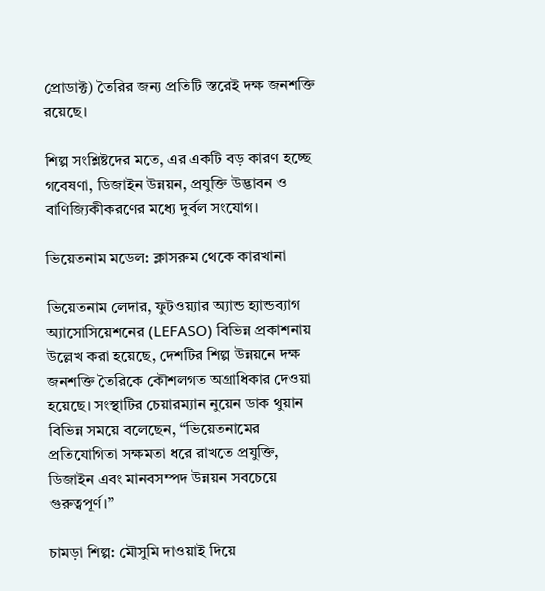প্রোডাক্ট) তৈরির জন্য প্রতিটি স্তরেই দক্ষ জনশক্তি রয়েছে।

শিল্প সংশ্লিষ্টদের মতে, এর একটি বড় কারণ হচ্ছে গবেষণা, ডিজাইন উন্নয়ন, প্রযুক্তি উদ্ভাবন ও বাণিজ্যিকীকরণের মধ্যে দুর্বল সংযোগ।

ভিয়েতনাম মডেল: ক্লাসরুম থেকে কারখানা

ভিয়েতনাম লেদার, ফুটওয়্যার অ্যান্ড হ্যান্ডব্যাগ অ্যাসোসিয়েশনের (LEFASO) বিভিন্ন প্রকাশনায় উল্লেখ করা হয়েছে, দেশটির শিল্প উন্নয়নে দক্ষ জনশক্তি তৈরিকে কৌশলগত অগ্রাধিকার দেওয়া হয়েছে। সংস্থাটির চেয়ারম্যান নুয়েন ডাক থুয়ান বিভিন্ন সময়ে বলেছেন, “ভিয়েতনামের প্রতিযোগিতা সক্ষমতা ধরে রাখতে প্রযুক্তি, ডিজাইন এবং মানবসম্পদ উন্নয়ন সবচেয়ে গুরুত্বপূর্ণ।”

চামড়া শিল্প: মৌসুমি দাওয়াই দিয়ে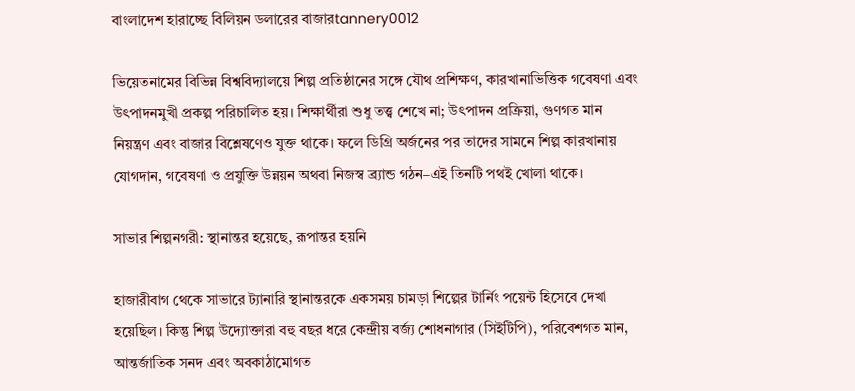বাংলাদেশ হারাচ্ছে বিলিয়ন ডলারের বাজারtannery0012

ভিয়েতনামের বিভিন্ন বিশ্ববিদ্যালয়ে শিল্প প্রতিষ্ঠানের সঙ্গে যৌথ প্রশিক্ষণ, কারখানাভিত্তিক গবেষণা এবং উৎপাদনমুখী প্রকল্প পরিচালিত হয়। শিক্ষার্থীরা শুধু তত্ত্ব শেখে না; উৎপাদন প্রক্রিয়া, গুণগত মান নিয়ন্ত্রণ এবং বাজার বিশ্লেষণেও যুক্ত থাকে। ফলে ডিগ্রি অর্জনের পর তাদের সামনে শিল্প কারখানায় যোগদান, গবেষণা ও প্রযুক্তি উন্নয়ন অথবা নিজস্ব ব্র্যান্ড গঠন–এই তিনটি পথই খোলা থাকে।

সাভার শিল্পনগরী: স্থানান্তর হয়েছে, রূপান্তর হয়নি

হাজারীবাগ থেকে সাভারে ট্যানারি স্থানান্তরকে একসময় চামড়া শিল্পের টার্নিং পয়েন্ট হিসেবে দেখা হয়েছিল। কিন্তু শিল্প উদ্যোক্তারা বহু বছর ধরে কেন্দ্রীয় বর্জ্য শোধনাগার (সিইটিপি), পরিবেশগত মান, আন্তর্জাতিক সনদ এবং অবকাঠামোগত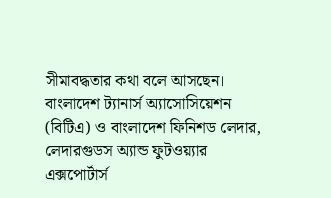সীমাবদ্ধতার কথা বলে আসছেন। বাংলাদেশ ট্যানার্স অ্যাসোসিয়েশন (বিটিএ) ও বাংলাদেশ ফিনিশড লেদার, লেদারগুডস অ্যান্ড ফুটওয়্যার এক্সপোর্টার্স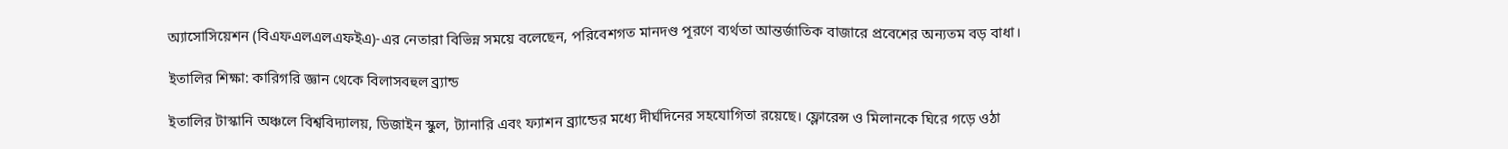অ্যাসোসিয়েশন (বিএফএলএলএফইএ)-এর নেতারা বিভিন্ন সময়ে বলেছেন, পরিবেশগত মানদণ্ড পূরণে ব্যর্থতা আন্তর্জাতিক বাজারে প্রবেশের অন্যতম বড় বাধা।

ইতালির শিক্ষা: কারিগরি জ্ঞান থেকে বিলাসবহুল ব্র্যান্ড

ইতালির টাস্কানি অঞ্চলে বিশ্ববিদ্যালয়, ডিজাইন স্কুল, ট্যানারি এবং ফ্যাশন ব্র্যান্ডের মধ্যে দীর্ঘদিনের সহযোগিতা রয়েছে। ফ্লোরেন্স ও মিলানকে ঘিরে গড়ে ওঠা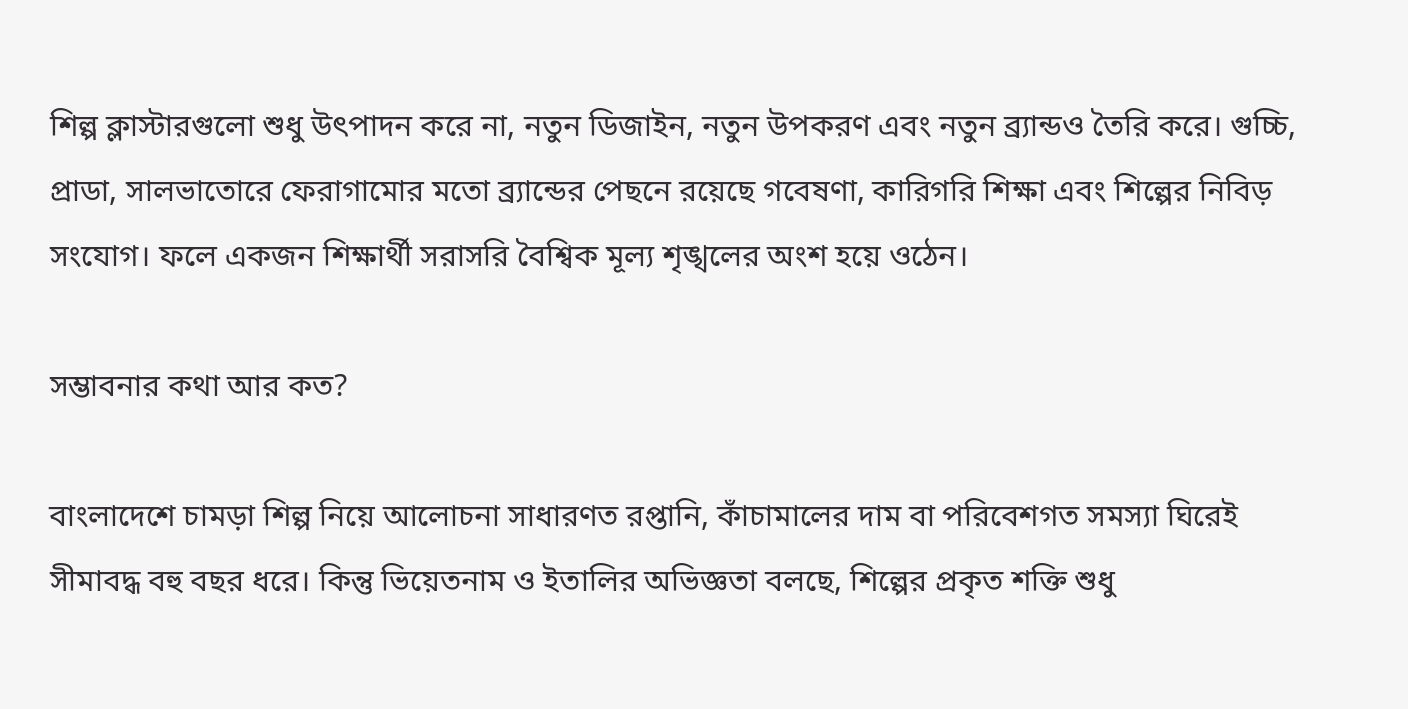শিল্প ক্লাস্টারগুলো শুধু উৎপাদন করে না, নতুন ডিজাইন, নতুন উপকরণ এবং নতুন ব্র্যান্ডও তৈরি করে। গুচ্চি, প্রাডা, সালভাতোরে ফেরাগামোর মতো ব্র্যান্ডের পেছনে রয়েছে গবেষণা, কারিগরি শিক্ষা এবং শিল্পের নিবিড় সংযোগ। ফলে একজন শিক্ষার্থী সরাসরি বৈশ্বিক মূল্য শৃঙ্খলের অংশ হয়ে ওঠেন।

সম্ভাবনার কথা আর কত?

বাংলাদেশে চামড়া শিল্প নিয়ে আলোচনা সাধারণত রপ্তানি, কাঁচামালের দাম বা পরিবেশগত সমস্যা ঘিরেই সীমাবদ্ধ বহু বছর ধরে। কিন্তু ভিয়েতনাম ও ইতালির অভিজ্ঞতা বলছে, শিল্পের প্রকৃত শক্তি শুধু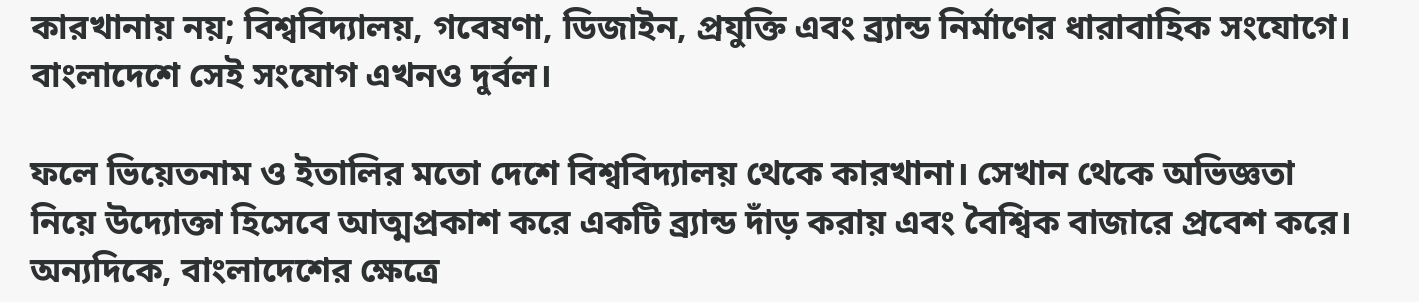কারখানায় নয়; বিশ্ববিদ্যালয়, গবেষণা, ডিজাইন, প্রযুক্তি এবং ব্র্যান্ড নির্মাণের ধারাবাহিক সংযোগে। বাংলাদেশে সেই সংযোগ এখনও দুর্বল।

ফলে ভিয়েতনাম ও ইতালির মতো দেশে বিশ্ববিদ্যালয় থেকে কারখানা। সেখান থেকে অভিজ্ঞতা নিয়ে উদ্যোক্তা হিসেবে আত্মপ্রকাশ করে একটি ব্র্যান্ড দাঁড় করায় এবং বৈশ্বিক বাজারে প্রবেশ করে। অন্যদিকে, বাংলাদেশের ক্ষেত্রে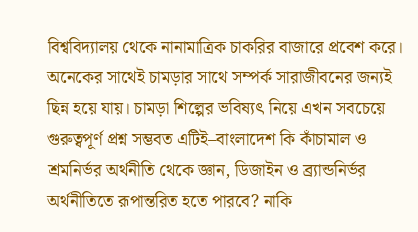বিশ্ববিদ্যালয় থেকে নানামাত্রিক চাকরির বাজারে প্রবেশ করে। অনেকের সাথেই চামড়ার সাথে সম্পর্ক সারাজীবনের জন্যই ছিন্ন হয়ে যায়। চামড়া শিল্পের ভবিষ্যৎ নিয়ে এখন সবচেয়ে গুরুত্বপূর্ণ প্রশ্ন সম্ভবত এটিই–বাংলাদেশ কি কাঁচামাল ও শ্রমনির্ভর অর্থনীতি থেকে জ্ঞান, ডিজাইন ও ব্র্যান্ডনির্ভর অর্থনীতিতে রূপান্তরিত হতে পারবে? নাকি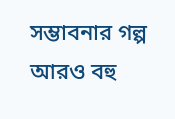সম্ভাবনার গল্প আরও বহু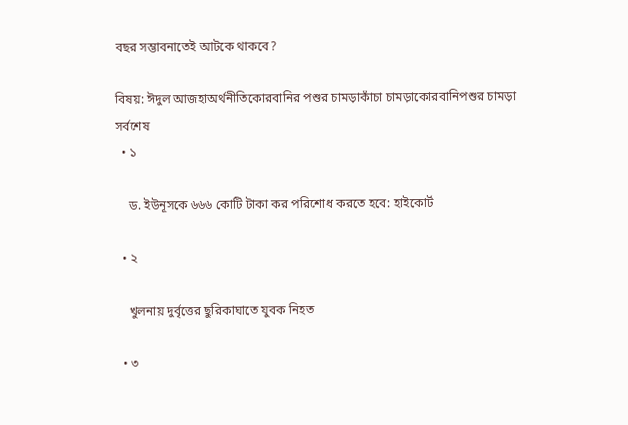বছর সম্ভাবনাতেই আটকে থাকবে?

বিষয়: ঈদুল আজহাঅর্থনীতিকোরবানির পশুর চামড়াকাঁচা চামড়াকোরবানিপশুর চামড়া
সর্বশেষ
  • ১

    ড. ইউনূসকে ৬৬৬ কোটি টাকা কর পরিশোধ করতে হবে: হাইকোর্ট

  • ২

    খুলনায় দুর্বৃত্তের ছুরিকাঘাতে যুবক নিহত

  • ৩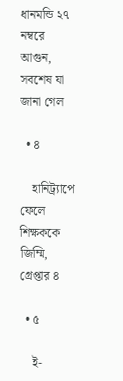ধানমন্ডি ২৭ নম্বরে আগুন, সবশেষ যা জানা গেল

  • ৪

    হানিট্র্যাপে ফেলে শিক্ষককে জিম্মি, গ্রেপ্তার ৪

  • ৫

    ই-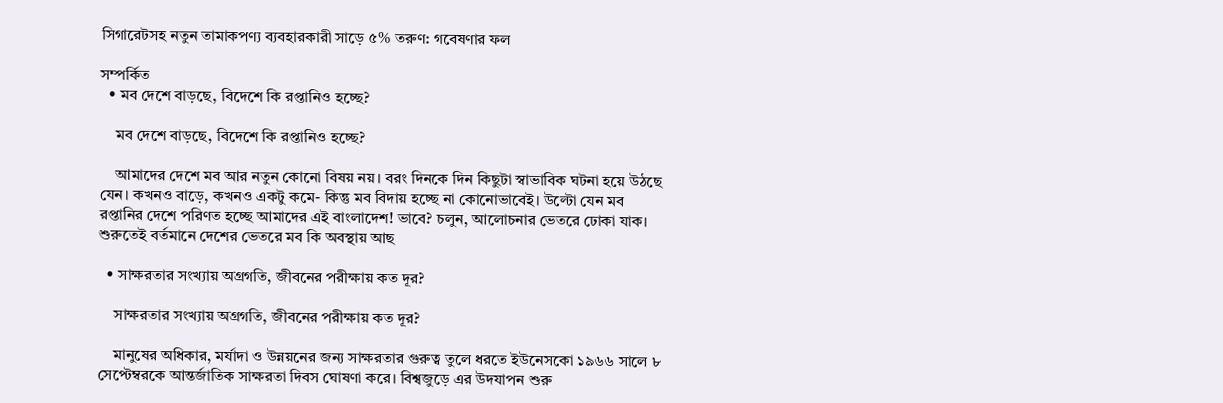সিগারেটসহ নতুন তামাকপণ্য ব্যবহারকারী সাড়ে ৫% তরুণ: গবেষণার ফল

সম্পর্কিত
  • মব দেশে বাড়ছে, বিদেশে কি রপ্তানিও হচ্ছে?

    মব দেশে বাড়ছে, বিদেশে কি রপ্তানিও হচ্ছে?

    আমাদের দেশে মব আর নতুন কোনো বিষয় নয়। বরং দিনকে দিন কিছুটা স্বাভাবিক ঘটনা হয়ে উঠছে যেন। কখনও বাড়ে, কখনও একটু কমে- কিন্তু মব বিদায় হচ্ছে না কোনোভাবেই। উল্টো যেন মব রপ্তানির দেশে পরিণত হচ্ছে আমাদের এই বাংলাদেশ! ভাবে? চলুন, আলোচনার ভেতরে ঢোকা যাক। শুরুতেই বর্তমানে দেশের ভেতরে মব কি অবস্থায় আছ

  • সাক্ষরতার সংখ্যায় অগ্রগতি, জীবনের পরীক্ষায় কত দূর?

    সাক্ষরতার সংখ্যায় অগ্রগতি, জীবনের পরীক্ষায় কত দূর?

    মানুষের অধিকার, মর্যাদা ও উন্নয়নের জন্য সাক্ষরতার গুরুত্ব তুলে ধরতে ইউনেসকো ১৯৬৬ সালে ৮ সেপ্টেম্বরকে আন্তর্জাতিক সাক্ষরতা দিবস ঘোষণা করে। বিশ্বজুড়ে এর উদযাপন শুরু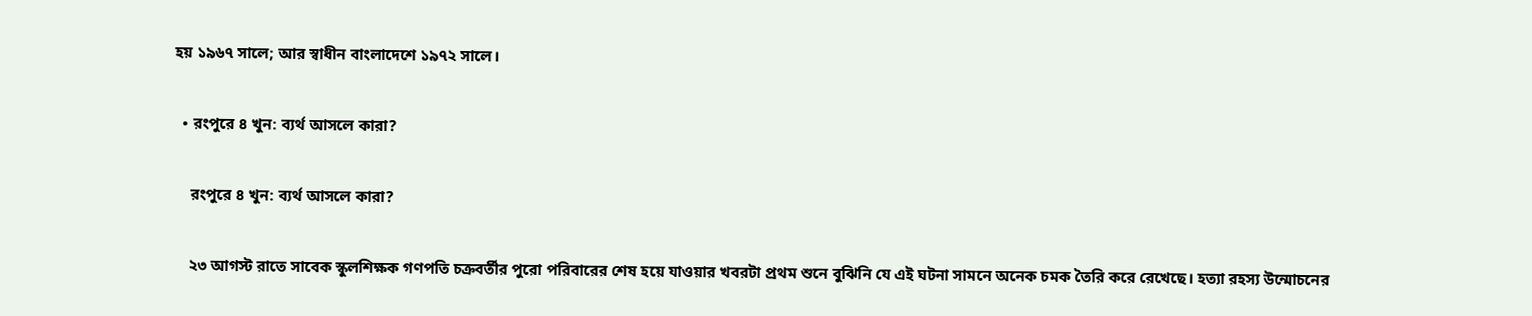হয় ১৯৬৭ সালে; আর স্বাধীন বাংলাদেশে ১৯৭২ সালে।

  • রংপুরে ৪ খুন: ব্যর্থ আসলে কারা?

    রংপুরে ৪ খুন: ব্যর্থ আসলে কারা?

    ২৩ আগস্ট রাতে সাবেক স্কুলশিক্ষক গণপতি চক্রবর্তীর পুরো পরিবারের শেষ হয়ে যাওয়ার খবরটা প্রথম শুনে বুঝিনি যে এই ঘটনা সামনে অনেক চমক তৈরি করে রেখেছে। হত্যা রহস্য উন্মোচনের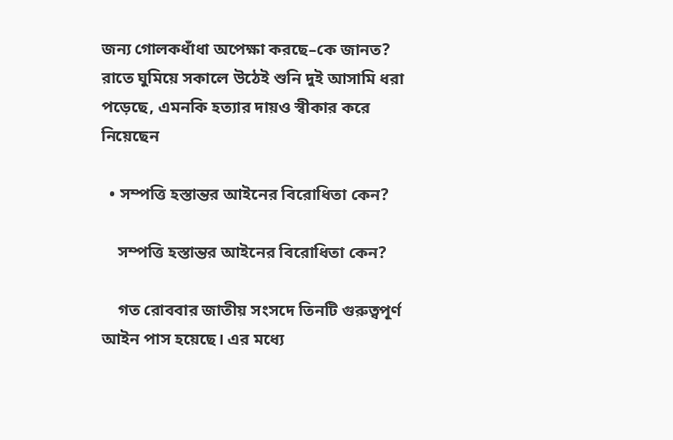জন্য গোলকধাঁধা অপেক্ষা করছে–কে জানত? রাতে ঘুমিয়ে সকালে উঠেই শুনি দুই আসামি ধরা পড়েছে, এমনকি হত্যার দায়ও স্বীকার করে নিয়েছেন

  • সম্পত্তি হস্তান্তর আইনের বিরোধিতা কেন?

    সম্পত্তি হস্তান্তর আইনের বিরোধিতা কেন?

    গত রোববার জাতীয় সংসদে তিনটি গুরুত্বপূর্ণ আইন পাস হয়েছে। এর মধ্যে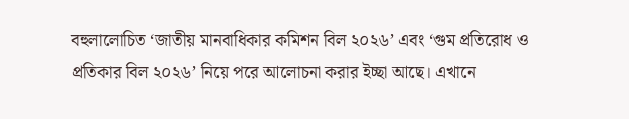বহুলালোচিত ‘জাতীয় মানবাধিকার কমিশন বিল ২০২৬’ এবং ‘গুম প্রতিরোধ ও প্রতিকার বিল ২০২৬’ নিয়ে পরে আলোচনা করার ইচ্ছা আছে। এখানে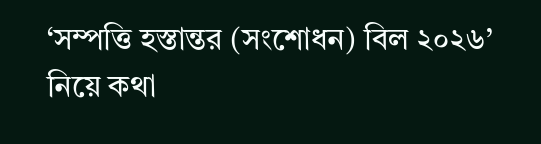‘সম্পত্তি হস্তান্তর (সংশোধন) বিল ২০২৬’ নিয়ে কথা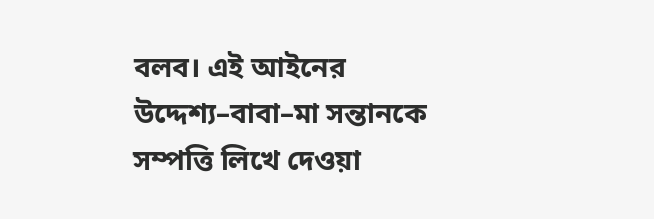বলব। এই আইনের উদ্দেশ্য–বাবা–মা সন্তানকে সম্পত্তি লিখে দেওয়া